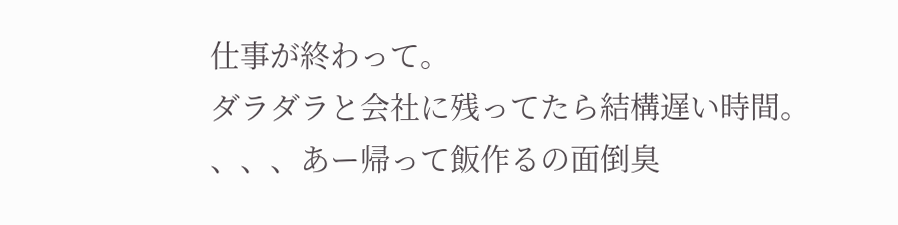仕事が終わって。
ダラダラと会社に残ってたら結構遅い時間。
、、、あー帰って飯作るの面倒臭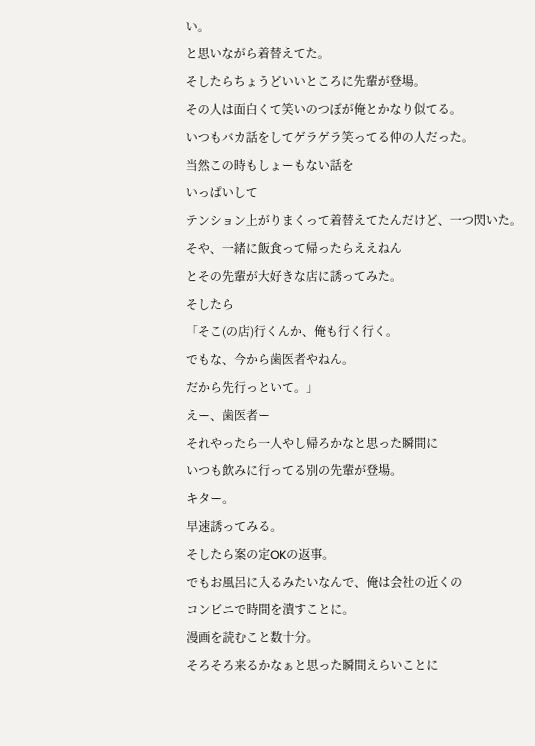い。
と思いながら着替えてた。
そしたらちょうどいいところに先輩が登場。
その人は面白くて笑いのつぼが俺とかなり似てる。
いつもバカ話をしてゲラゲラ笑ってる仲の人だった。
当然この時もしょーもない話を
いっぱいして
テンション上がりまくって着替えてたんだけど、一つ閃いた。
そや、一緒に飯食って帰ったらええねん
とその先輩が大好きな店に誘ってみた。
そしたら
「そこ(の店)行くんか、俺も行く行く。
でもな、今から歯医者やねん。
だから先行っといて。」
えー、歯医者ー
それやったら一人やし帰ろかなと思った瞬間に
いつも飲みに行ってる別の先輩が登場。
キター。
早速誘ってみる。
そしたら案の定OKの返事。
でもお風呂に入るみたいなんで、俺は会社の近くの
コンビニで時間を潰すことに。
漫画を読むこと数十分。
そろそろ来るかなぁと思った瞬間えらいことに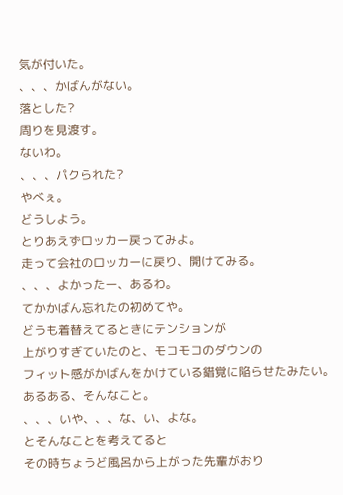気が付いた。
、、、かばんがない。
落とした?
周りを見渡す。
ないわ。
、、、パクられた?
やべぇ。
どうしよう。
とりあえずロッカー戻ってみよ。
走って会社のロッカーに戻り、開けてみる。
、、、よかったー、あるわ。
てかかばん忘れたの初めてや。
どうも着替えてるときにテンションが
上がりすぎていたのと、モコモコのダウンの
フィット感がかばんをかけている錯覚に陥らせたみたい。
あるある、そんなこと。
、、、いや、、、な、い、よな。
とそんなことを考えてると
その時ちょうど風呂から上がった先輩がおり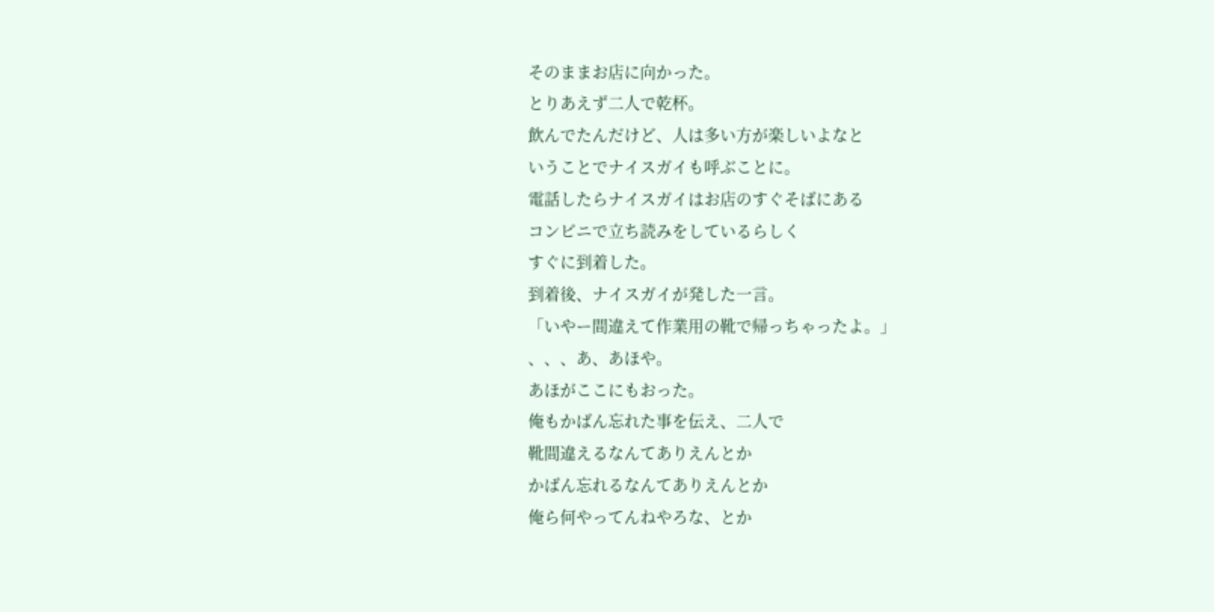そのままお店に向かった。
とりあえず二人で乾杯。
飲んでたんだけど、人は多い方が楽しいよなと
いうことでナイスガイも呼ぶことに。
電話したらナイスガイはお店のすぐそばにある
コンビニで立ち読みをしているらしく
すぐに到着した。
到着後、ナイスガイが発した一言。
「いやー間違えて作業用の靴で帰っちゃったよ。」
、、、あ、あほや。
あほがここにもおった。
俺もかばん忘れた事を伝え、二人で
靴間違えるなんてありえんとか
かばん忘れるなんてありえんとか
俺ら何やってんねやろな、とか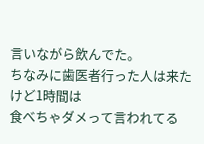言いながら飲んでた。
ちなみに歯医者行った人は来たけど1時間は
食べちゃダメって言われてる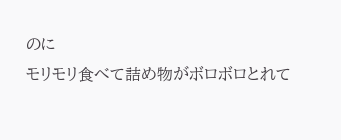のに
モリモリ食べて詰め物がボロボロとれて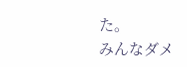た。
みんなダメ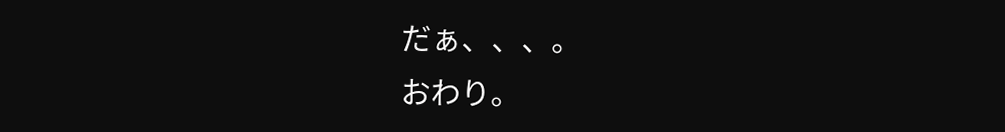だぁ、、、。
おわり。